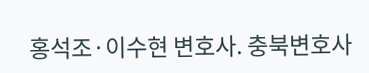홍석조·이수현 변호사. 충북변호사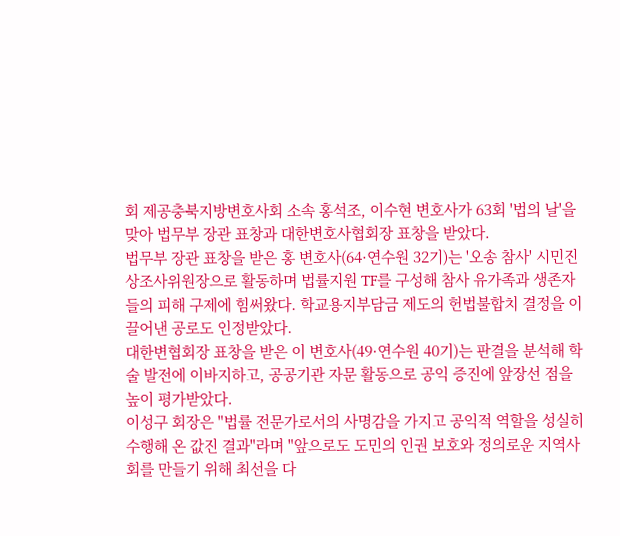회 제공충북지방변호사회 소속 홍석조, 이수현 변호사가 63회 '법의 날'을 맞아 법무부 장관 표창과 대한변호사협회장 표창을 받았다.
법무부 장관 표창을 받은 홍 변호사(64·연수원 32기)는 '오송 참사' 시민진상조사위원장으로 활동하며 법률지원 TF를 구성해 참사 유가족과 생존자들의 피해 구제에 힘써왔다. 학교용지부담금 제도의 헌법불합치 결정을 이끌어낸 공로도 인정받았다.
대한변협회장 표창을 받은 이 변호사(49·연수원 40기)는 판결을 분석해 학술 발전에 이바지하고, 공공기관 자문 활동으로 공익 증진에 앞장선 점을 높이 평가받았다.
이성구 회장은 "법률 전문가로서의 사명감을 가지고 공익적 역할을 성실히 수행해 온 값진 결과"라며 "앞으로도 도민의 인권 보호와 정의로운 지역사회를 만들기 위해 최선을 다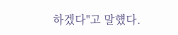하겠다"고 말헀다.